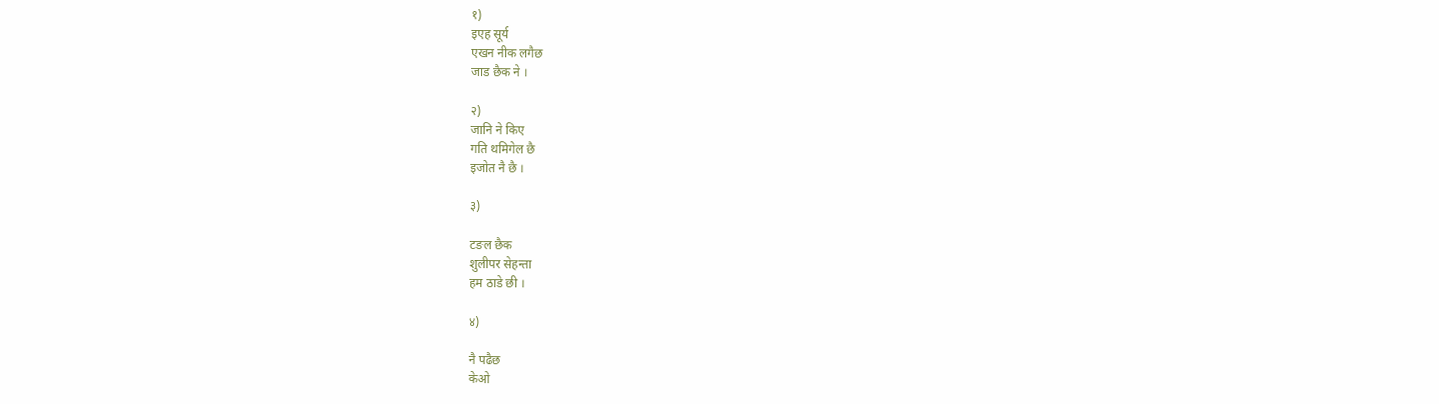१)
इएह सूर्य
एखन नीक लगैछ
जाड छैक ने ।

२)
जानि ने किए
गति थमिगेल छै
इजोत नै छै ।

३)

टङल छैक
शुलीपर सेहन्ता
हम ठाडे छी ।

४)

नै पढैछ
केओ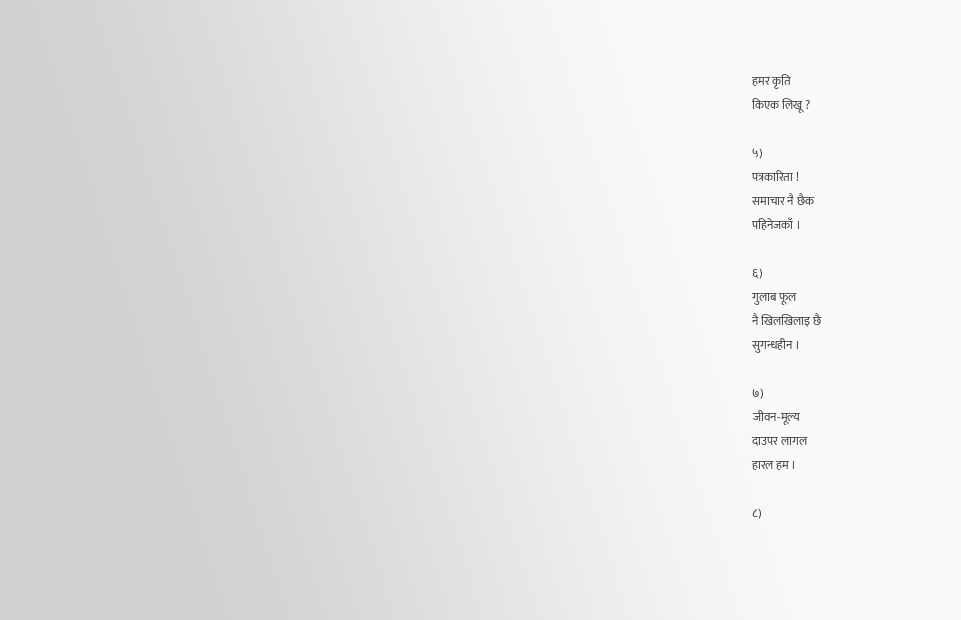हमर कृति
किएक लिखू ?

५)
पत्रकारिता !
समाचार नै छैक
पहिनेजकाँ ।

६)
गुलाब फूल
नै खिलखिलाइ छै
सुगन्धहीन ।

७)
जीवन-मूल्य
दाउपर लागल
हारल हम ।

८)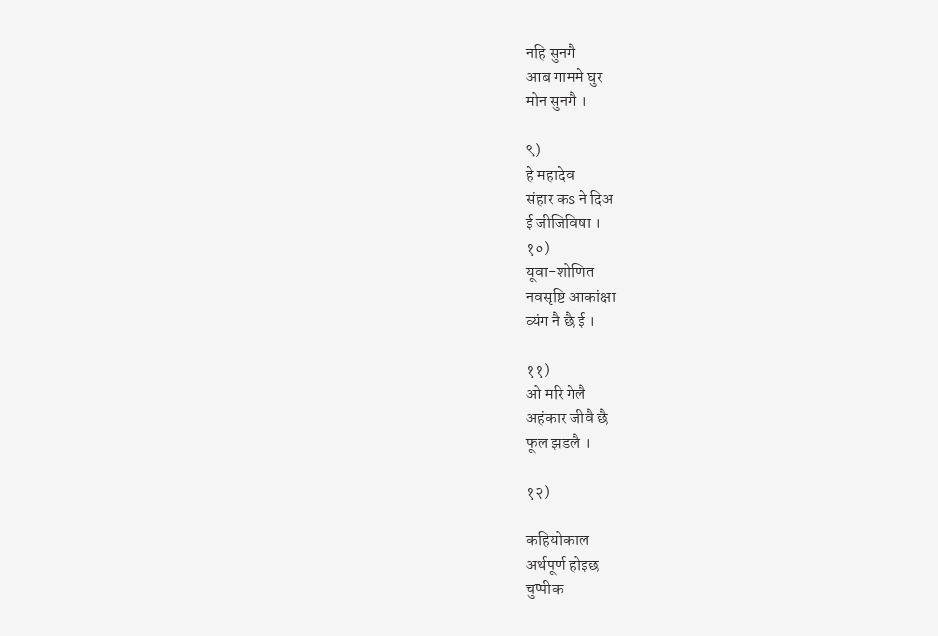नहि सुनगै
आब गाममे घुर
मोन सुनगै ।

९)
हे महादेव
संहार कs ने दिअ
ई जीजिविषा ।
१०)
यूवा-शोणित
नवसृष्टि आकांक्षा
व्यंग नै छै ई ।

११)
ओ मरि गेलै
अहंकार जीवै छै
फूल झडलै ।

१२)

कहियोकाल
अर्थपूर्ण होइछ
चुप्पीक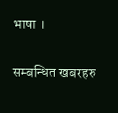भाषा ।

सम्बन्धित खबरहरु